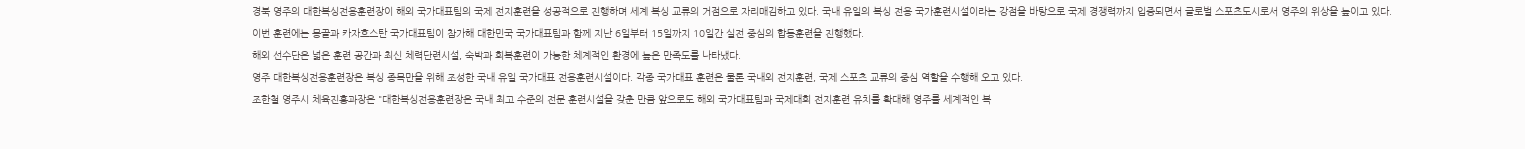경북 영주의 대한복싱전용훈련장이 해외 국가대표팀의 국제 전지훈련을 성공적으로 진행하며 세계 복싱 교류의 거점으로 자리매김하고 있다. 국내 유일의 복싱 전용 국가훈련시설이라는 강점을 바탕으로 국제 경쟁력까지 입증되면서 글로벌 스포츠도시로서 영주의 위상을 높이고 있다.
이번 훈련에는 몽골과 카자흐스탄 국가대표팀이 참가해 대한민국 국가대표팀과 함께 지난 6일부터 15일까지 10일간 실전 중심의 합동훈련을 진행했다.
해외 선수단은 넓은 훈련 공간과 최신 체력단련시설, 숙박과 회복훈련이 가능한 체계적인 환경에 높은 만족도를 나타냈다.
영주 대한복싱전용훈련장은 복싱 종목만을 위해 조성한 국내 유일 국가대표 전용훈련시설이다. 각종 국가대표 훈련은 물론 국내외 전지훈련, 국제 스포츠 교류의 중심 역할을 수행해 오고 있다.
조한철 영주시 체육진흥과장은 "대한복싱전용훈련장은 국내 최고 수준의 전문 훈련시설을 갖춘 만큼 앞으로도 해외 국가대표팀과 국제대회 전지훈련 유치를 확대해 영주를 세계적인 복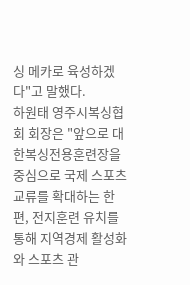싱 메카로 육성하겠다"고 말했다.
하원태 영주시복싱협회 회장은 "앞으로 대한복싱전용훈련장을 중심으로 국제 스포츠 교류를 확대하는 한편, 전지훈련 유치를 통해 지역경제 활성화와 스포츠 관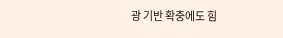광 기반 확충에도 힘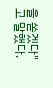을 쏟겠다"고 말했다.